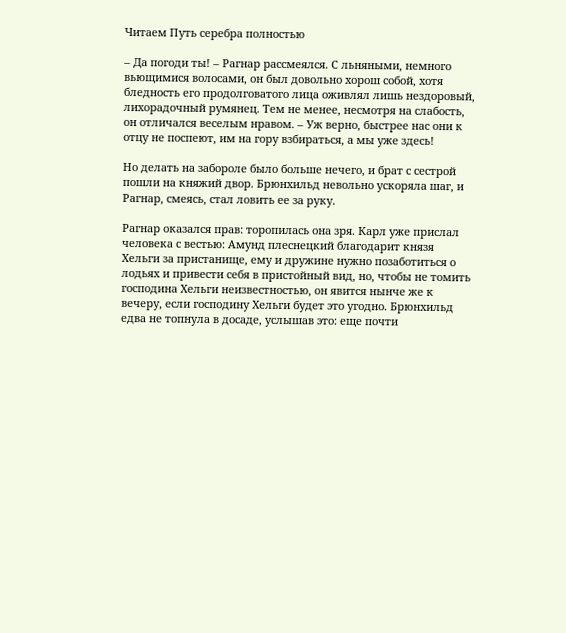Читаем Путь серебра полностью

– Да погоди ты! – Рагнар рассмеялся. С льняными, немного вьющимися волосами, он был довольно хорош собой, хотя бледность его продолговатого лица оживлял лишь нездоровый, лихорадочный румянец. Тем не менее, несмотря на слабость, он отличался веселым нравом. – Уж верно, быстрее нас они к отцу не поспеют, им на гору взбираться, а мы уже здесь!

Но делать на забороле было больше нечего, и брат с сестрой пошли на княжий двор. Брюнхильд невольно ускоряла шаг, и Рагнар, смеясь, стал ловить ее за руку.

Рагнар оказался прав: торопилась она зря. Карл уже прислал человека с вестью: Амунд плеснецкий благодарит князя Хельги за пристанище, ему и дружине нужно позаботиться о лодьях и привести себя в пристойный вид, но, чтобы не томить господина Хельги неизвестностью, он явится нынче же к вечеру, если господину Хельги будет это угодно. Брюнхильд едва не топнула в досаде, услышав это: еще почти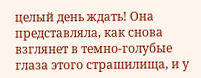целый день ждать! Она представляла, как снова взглянет в темно-голубые глаза этого страшилища, и у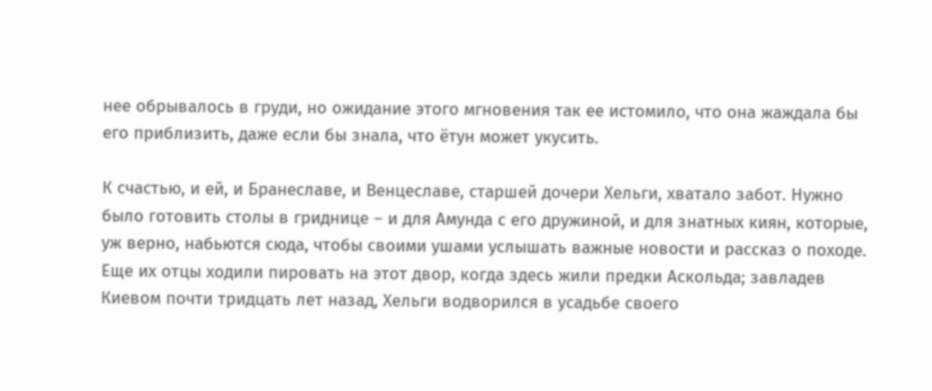нее обрывалось в груди, но ожидание этого мгновения так ее истомило, что она жаждала бы его приблизить, даже если бы знала, что ётун может укусить.

К счастью, и ей, и Бранеславе, и Венцеславе, старшей дочери Хельги, хватало забот. Нужно было готовить столы в гриднице – и для Амунда с его дружиной, и для знатных киян, которые, уж верно, набьются сюда, чтобы своими ушами услышать важные новости и рассказ о походе. Еще их отцы ходили пировать на этот двор, когда здесь жили предки Аскольда; завладев Киевом почти тридцать лет назад, Хельги водворился в усадьбе своего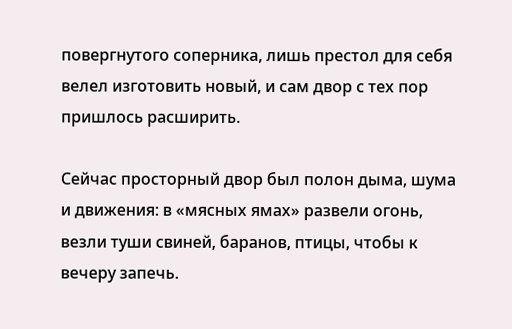повергнутого соперника, лишь престол для себя велел изготовить новый, и сам двор с тех пор пришлось расширить.

Сейчас просторный двор был полон дыма, шума и движения: в «мясных ямах» развели огонь, везли туши свиней, баранов, птицы, чтобы к вечеру запечь.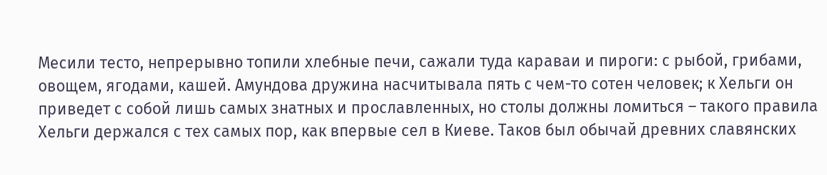Месили тесто, непрерывно топили хлебные печи, сажали туда караваи и пироги: с рыбой, грибами, овощем, ягодами, кашей. Амундова дружина насчитывала пять с чем-то сотен человек; к Хельги он приведет с собой лишь самых знатных и прославленных, но столы должны ломиться – такого правила Хельги держался с тех самых пор, как впервые сел в Киеве. Таков был обычай древних славянских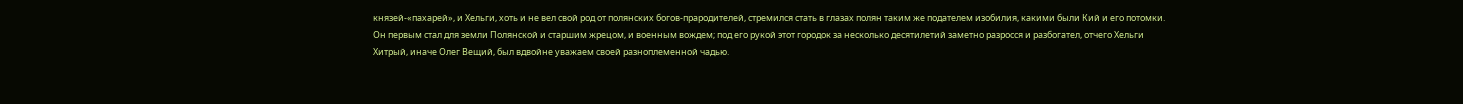князей-«пахарей», и Хельги, хоть и не вел свой род от полянских богов-прародителей, стремился стать в глазах полян таким же подателем изобилия, какими были Кий и его потомки. Он первым стал для земли Полянской и старшим жрецом, и военным вождем; под его рукой этот городок за несколько десятилетий заметно разросся и разбогател, отчего Хельги Хитрый, иначе Олег Вещий, был вдвойне уважаем своей разноплеменной чадью.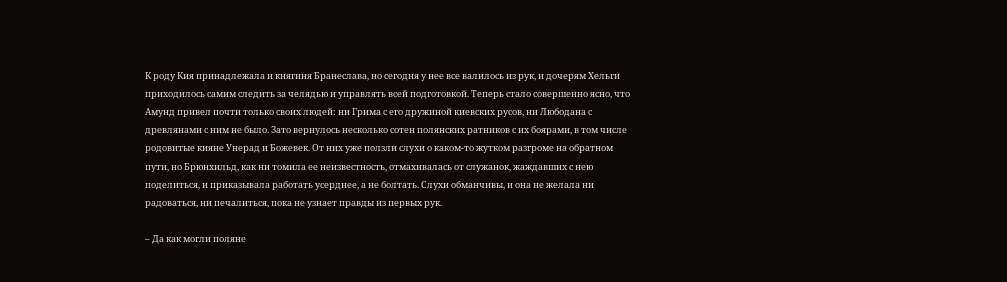К роду Кия принадлежала и княгиня Бранеслава, но сегодня у нее все валилось из рук, и дочерям Хельги приходилось самим следить за челядью и управлять всей подготовкой. Теперь стало совершенно ясно, что Амунд привел почти только своих людей: ни Грима с его дружиной киевских русов, ни Любодана с древлянами с ним не было. Зато вернулось несколько сотен полянских ратников с их боярами, в том числе родовитые кияне Унерад и Божевек. От них уже ползли слухи о каком-то жутком разгроме на обратном пути, но Брюнхильд, как ни томила ее неизвестность, отмахивалась от служанок, жаждавших с нею поделиться, и приказывала работать усерднее, а не болтать. Слухи обманчивы, и она не желала ни радоваться, ни печалиться, пока не узнает правды из первых рук.

– Да как могли поляне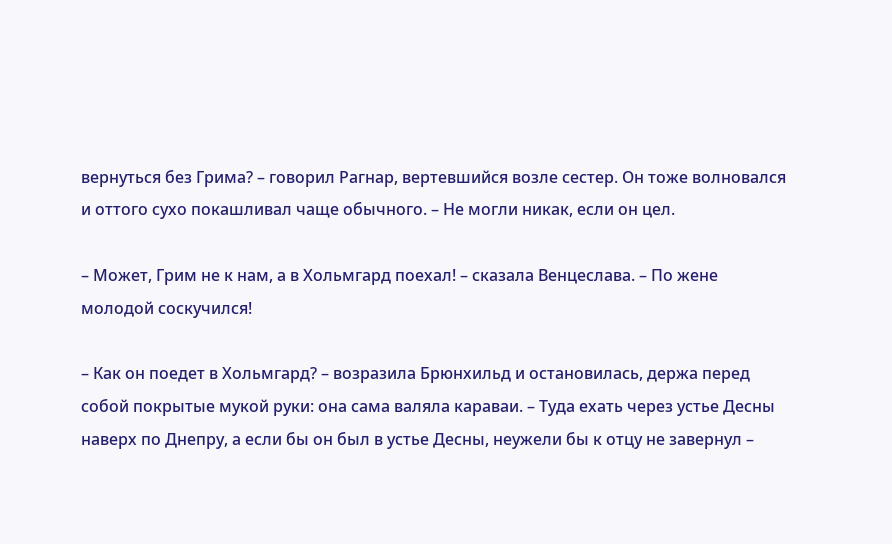вернуться без Грима? – говорил Рагнар, вертевшийся возле сестер. Он тоже волновался и оттого сухо покашливал чаще обычного. – Не могли никак, если он цел.

– Может, Грим не к нам, а в Хольмгард поехал! – сказала Венцеслава. – По жене молодой соскучился!

– Как он поедет в Хольмгард? – возразила Брюнхильд и остановилась, держа перед собой покрытые мукой руки: она сама валяла караваи. – Туда ехать через устье Десны наверх по Днепру, а если бы он был в устье Десны, неужели бы к отцу не завернул –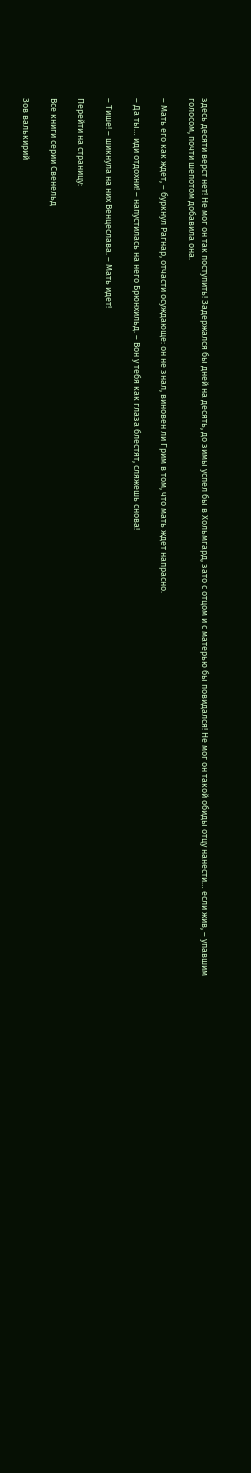здесь десяти верст нет! Не мог он так поступить! Задержался бы дней на десять, до зимы успел бы в Хольмгард, зато с отцом и с матерью бы повидался! Не мог он такой обиды отцу нанести… если жив, – упавшим голосом, почти шепотом добавила она.

– Мать его как ждет, – буркнул Рагнар, отчасти осуждающе: он не знал, виновен ли Грим в том, что мать ждет напрасно.

– Да ты… иди отдохни! – напустилась на него Брюнхильд. – Вон у тебя как глаза блестят, сляжешь снова!

– Тише! – шикнула на них Венцеслава. – Мать идет!

Перейти на страницу:

Все книги серии Свенельд

Зов валькирий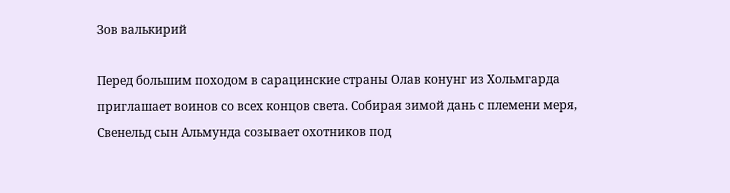Зов валькирий

Перед большим походом в сарацинские страны Олав конунг из Хольмгарда приглашает воинов со всех концов света. Собирая зимой дань с племени меря, Свенельд сын Альмунда созывает охотников под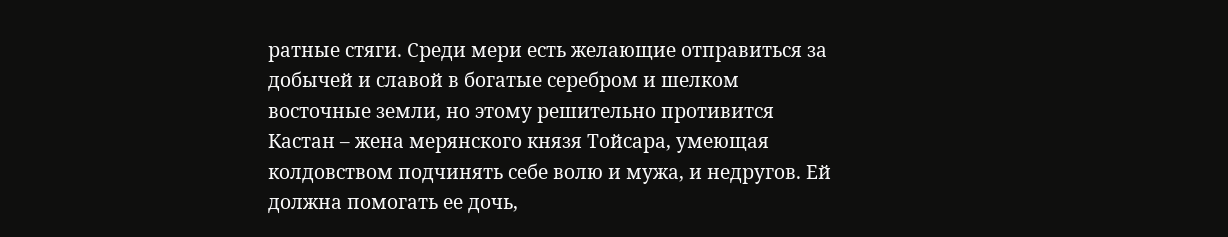ратные стяги. Среди мери есть желающие отправиться за добычей и славой в богатые серебром и шелком восточные земли, но этому решительно противится Кастан – жена мерянского князя Тойсара, умеющая колдовством подчинять себе волю и мужа, и недругов. Ей должна помогать ее дочь,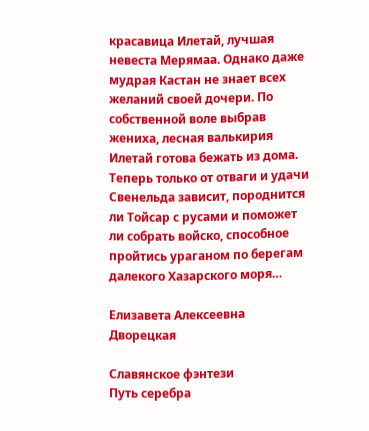красавица Илетай, лучшая невеста Мерямаа. Однако даже мудрая Кастан не знает всех желаний своей дочери. По собственной воле выбрав жениха, лесная валькирия Илетай готова бежать из дома. Теперь только от отваги и удачи Свенельда зависит, породнится ли Тойсар с русами и поможет ли собрать войско, способное пройтись ураганом по берегам далекого Хазарского моря…

Елизавета Алексеевна Дворецкая

Славянское фэнтези
Путь серебра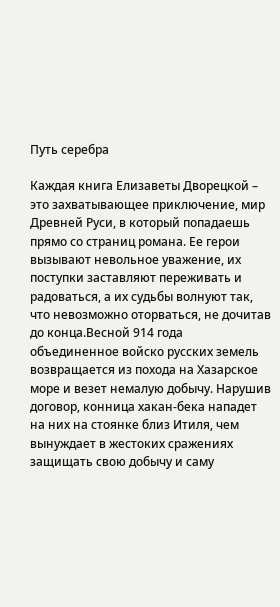Путь серебра

Каждая книга Елизаветы Дворецкой – это захватывающее приключение, мир Древней Руси, в который попадаешь прямо со страниц романа. Ее герои вызывают невольное уважение, их поступки заставляют переживать и радоваться, а их судьбы волнуют так, что невозможно оторваться, не дочитав до конца.Весной 914 года объединенное войско русских земель возвращается из похода на Хазарское море и везет немалую добычу. Нарушив договор, конница хакан-бека нападет на них на стоянке близ Итиля, чем вынуждает в жестоких сражениях защищать свою добычу и саму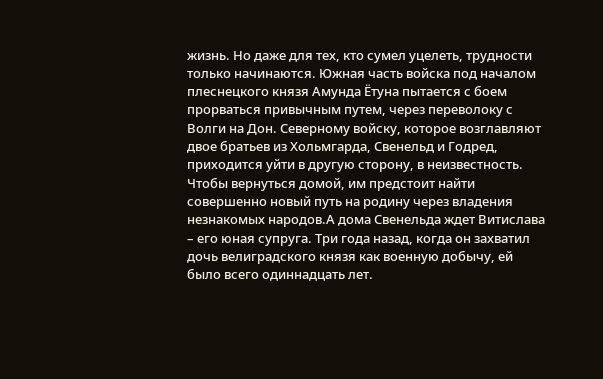жизнь. Но даже для тех, кто сумел уцелеть, трудности только начинаются. Южная часть войска под началом плеснецкого князя Амунда Ётуна пытается с боем прорваться привычным путем, через переволоку с Волги на Дон. Северному войску, которое возглавляют двое братьев из Хольмгарда, Свенельд и Годред, приходится уйти в другую сторону, в неизвестность. Чтобы вернуться домой, им предстоит найти совершенно новый путь на родину через владения незнакомых народов.А дома Свенельда ждет Витислава – его юная супруга. Три года назад, когда он захватил дочь велиградского князя как военную добычу, ей было всего одиннадцать лет.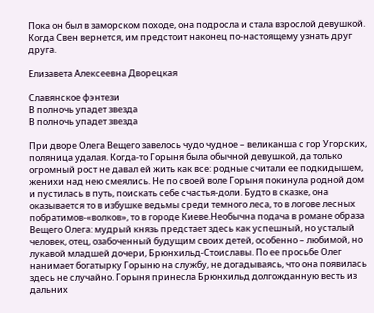Пока он был в заморском походе, она подросла и стала взрослой девушкой. Когда Свен вернется, им предстоит наконец по-настоящему узнать друг друга.

Елизавета Алексеевна Дворецкая

Славянское фэнтези
В полночь упадет звезда
В полночь упадет звезда

При дворе Олега Вещего завелось чудо чудное – великанша с гор Угорских, поляница удалая. Когда-то Горыня была обычной девушкой, да только огромный рост не давал ей жить как все: родные считали ее подкидышем, женихи над нею смеялись. Не по своей воле Горыня покинула родной дом и пустилась в путь, поискать себе счастья-доли. Будто в сказке, она оказывается то в избушке ведьмы среди темного леса, то в логове лесных побратимов-«волков», то в городе Киеве.Необычна подача в романе образа Вещего Олега: мудрый князь предстает здесь как успешный, но усталый человек, отец, озабоченный будущим своих детей, особенно – любимой, но лукавой младшей дочери, Брюнхильд-Стоиславы. По ее просьбе Олег нанимает богатырку Горыню на службу, не догадываясь, что она появилась здесь не случайно. Горыня принесла Брюнхильд долгожданную весть из дальних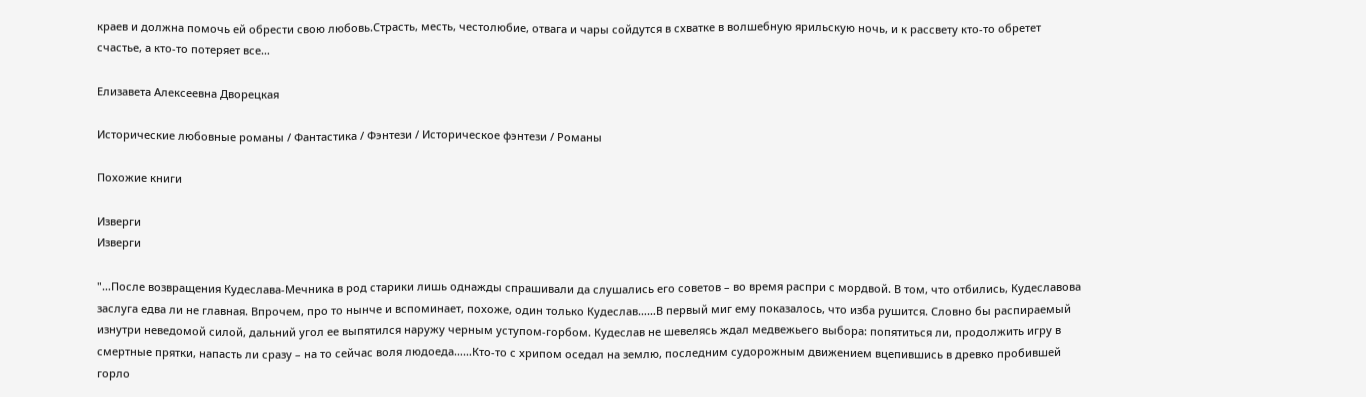краев и должна помочь ей обрести свою любовь.Страсть, месть, честолюбие, отвага и чары сойдутся в схватке в волшебную ярильскую ночь, и к рассвету кто-то обретет счастье, а кто-то потеряет все…

Елизавета Алексеевна Дворецкая

Исторические любовные романы / Фантастика / Фэнтези / Историческое фэнтези / Романы

Похожие книги

Изверги
Изверги

"…После возвращения Кудеслава-Мечника в род старики лишь однажды спрашивали да слушались его советов – во время распри с мордвой. В том, что отбились, Кудеславова заслуга едва ли не главная. Впрочем, про то нынче и вспоминает, похоже, один только Кудеслав……В первый миг ему показалось, что изба рушится. Словно бы распираемый изнутри неведомой силой, дальний угол ее выпятился наружу черным уступом-горбом. Кудеслав не шевелясь ждал медвежьего выбора: попятиться ли, продолжить игру в смертные прятки, напасть ли сразу – на то сейчас воля людоеда……Кто-то с хрипом оседал на землю, последним судорожным движением вцепившись в древко пробившей горло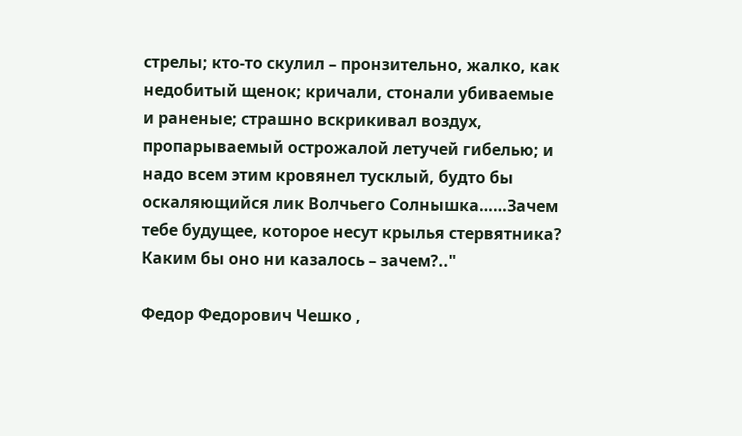стрелы; кто-то скулил – пронзительно, жалко, как недобитый щенок; кричали, стонали убиваемые и раненые; страшно вскрикивал воздух, пропарываемый острожалой летучей гибелью; и надо всем этим кровянел тусклый, будто бы оскаляющийся лик Волчьего Солнышка……Зачем тебе будущее, которое несут крылья стервятника? Каким бы оно ни казалось – зачем?.."

Федор Федорович Чешко ,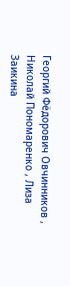Георгий Фёдорович Овчинников , Николай Пономаренко , Лиза Заикина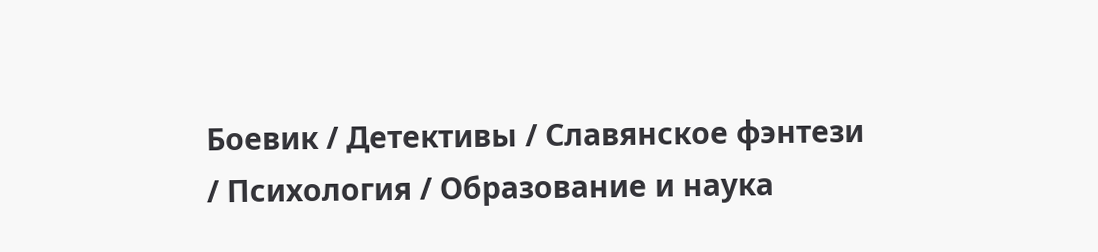Боевик / Детективы / Славянское фэнтези / Психология / Образование и наука